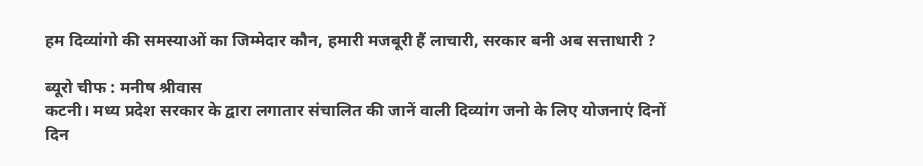हम दिव्यांगो की समस्याओं का जिम्मेदार कौन, हमारी मजबूरी हैं लाचारी, सरकार बनी अब सत्ताधारी ?

ब्यूरो चीफ : मनीष श्रीवास
कटनी। मध्य प्रदेश सरकार के द्वारा लगातार संचालित की जानें वाली दिव्यांग जनो के लिए योजनाएं दिनों दिन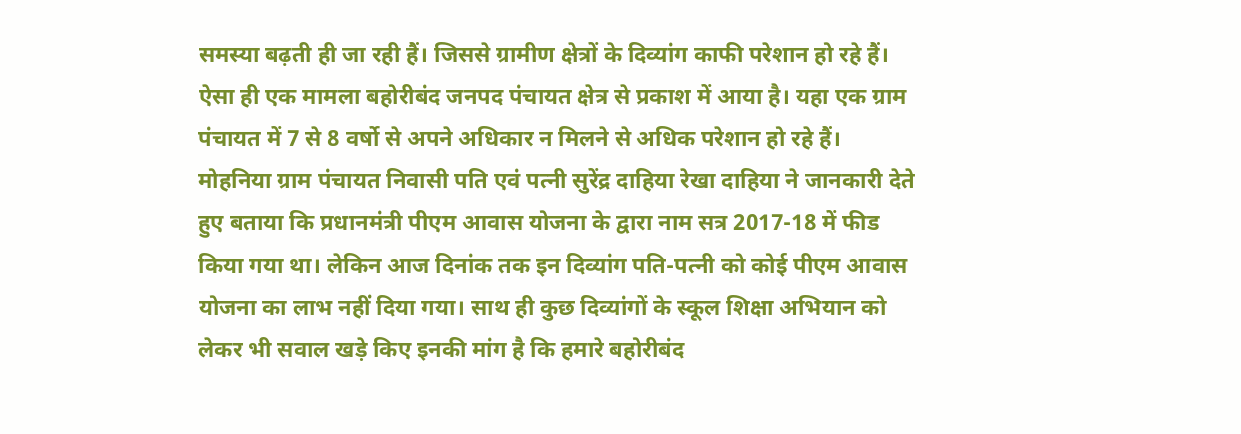समस्या बढ़ती ही जा रही हैं। जिससे ग्रामीण क्षेत्रों के दिव्यांग काफी परेशान हो रहे हैं। ऐसा ही एक मामला बहोरीबंद जनपद पंचायत क्षेत्र से प्रकाश में आया है। यहा एक ग्राम पंचायत में 7 से 8 वर्षो से अपने अधिकार न मिलने से अधिक परेशान हो रहे हैं।
मोहनिया ग्राम पंचायत निवासी पति एवं पत्नी सुरेंद्र दाहिया रेखा दाहिया ने जानकारी देते हुए बताया कि प्रधानमंत्री पीएम आवास योजना के द्वारा नाम सत्र 2017-18 में फीड किया गया था। लेकिन आज दिनांक तक इन दिव्यांग पति-पत्नी को कोई पीएम आवास योजना का लाभ नहीं दिया गया। साथ ही कुछ दिव्यांगों के स्कूल शिक्षा अभियान को लेकर भी सवाल खड़े किए इनकी मांग है कि हमारे बहोरीबंद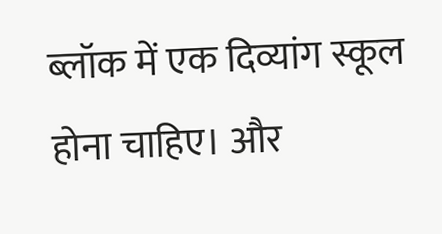ब्लॉक में एक दिव्यांग स्कूल होना चाहिए। और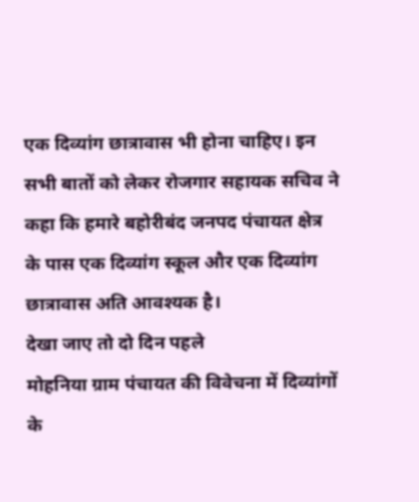एक दिव्यांग छात्रावास भी होना चाहिए। इन सभी बातों को लेकर रोजगार सहायक सचिव ने कहा कि हमारे बहोरीबंद जनपद पंचायत क्षेत्र के पास एक दिव्यांग स्कूल और एक दिव्यांग छात्रावास अति आवश्यक है।
देखा जाए तो दो दिन पहले
मोहनिया ग्राम पंचायत की विवेचना में दिव्यांगों के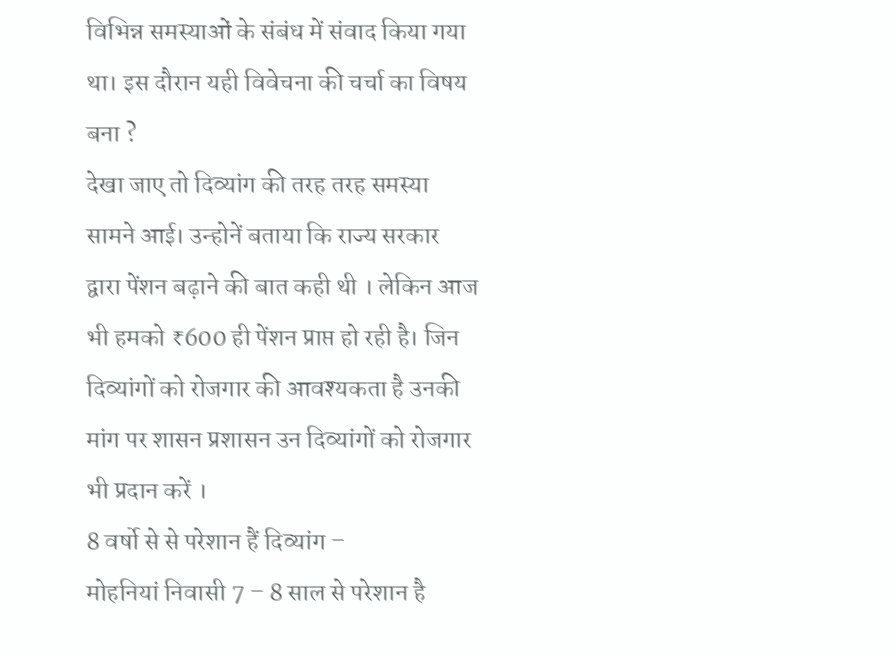विभिन्न समस्याओं के संबंध में संवाद किया गया था। इस दौरान यही विवेचना की चर्चा का विषय बना ?
देखा जाए तो दिव्यांग की तरह तरह समस्या सामने आई। उन्होनें बताया कि राज्य सरकार द्वारा पेंशन बढ़ाने की बात कही थी । लेकिन आज भी हमको ₹600 ही पेंशन प्राप्त हो रही है। जिन दिव्यांगों को रोजगार की आवश्यकता है उनकी मांग पर शासन प्रशासन उन दिव्यांगों को रोजगार भी प्रदान करें ।
8 वर्षो से से परेशान हैं दिव्यांग –
मोहनियां निवासी 7 – 8 साल से परेशान है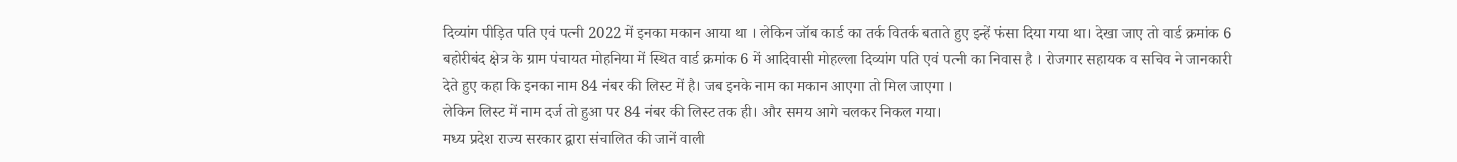दिव्यांग पीड़ित पति एवं पत्नी 2022 में इनका मकान आया था । लेकिन जॉब कार्ड का तर्क वितर्क बताते हुए इन्हें फंसा दिया गया था। देखा जाए तो वार्ड क्रमांक 6 बहोरीबंद क्षेत्र के ग्राम पंचायत मोहनिया में स्थित वार्ड क्रमांक 6 में आदिवासी मोहल्ला दिव्यांग पति एवं पत्नी का निवास है । रोजगार सहायक व सचिव ने जानकारी देते हुए कहा कि इनका नाम 84 नंबर की लिस्ट में है। जब इनके नाम का मकान आएगा तो मिल जाएगा ।
लेकिन लिस्ट में नाम दर्ज तो हुआ पर 84 नंबर की लिस्ट तक ही। और समय आगे चलकर निकल गया।
मध्य प्रदेश राज्य सरकार द्वारा संचालित की जानें वाली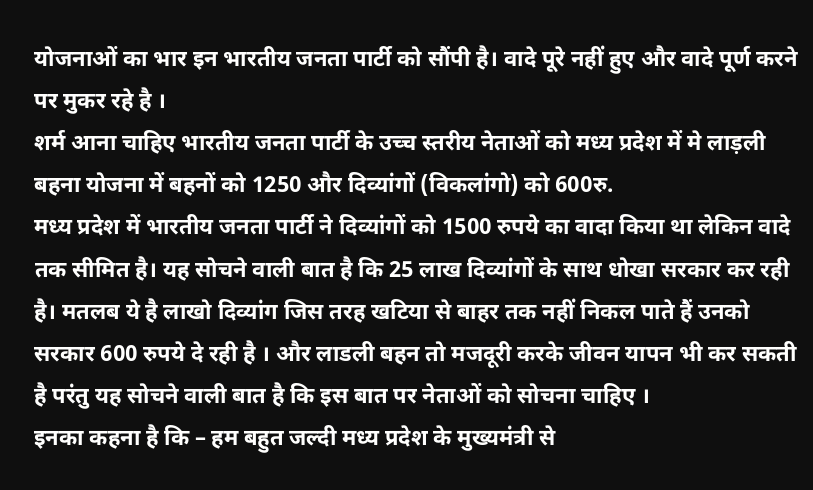योजनाओं का भार इन भारतीय जनता पार्टी को सौंपी है। वादे पूरे नहीं हुए और वादे पूर्ण करने पर मुकर रहे है ।
शर्म आना चाहिए भारतीय जनता पार्टी के उच्च स्तरीय नेताओं को मध्य प्रदेश में मे लाड़ली बहना योजना में बहनों को 1250 और दिव्यांगों (विकलांगो) को 600रु.
मध्य प्रदेश में भारतीय जनता पार्टी ने दिव्यांगों को 1500 रुपये का वादा किया था लेकिन वादे तक सीमित है। यह सोचने वाली बात है कि 25 लाख दिव्यांगों के साथ धोखा सरकार कर रही है। मतलब ये है लाखो दिव्यांग जिस तरह खटिया से बाहर तक नहीं निकल पाते हैं उनको सरकार 600 रुपये दे रही है । और लाडली बहन तो मजदूरी करके जीवन यापन भी कर सकती है परंतु यह सोचने वाली बात है कि इस बात पर नेताओं को सोचना चाहिए ।
इनका कहना है कि – हम बहुत जल्दी मध्य प्रदेश के मुख्यमंत्री से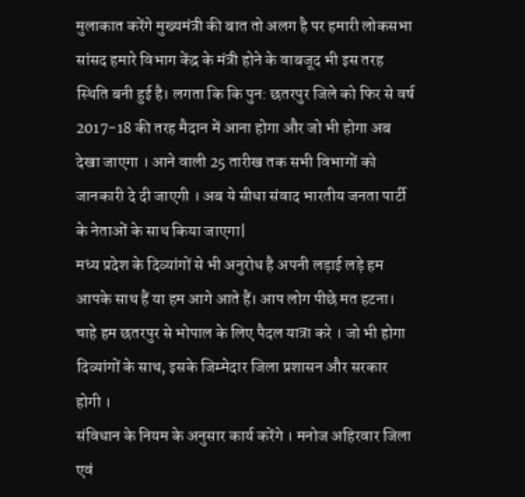मुलाकात करेंगे मुख्यमंत्री की बात तो अलग है पर हमारी लोकसभा सांसद हमारे विभाग केंद्र के मंत्री होने के वाबजूद भी इस तरह स्थिति बनी हुई है। लगता कि कि पुन: छतरपुर जिले को फिर से वर्ष 2017-18 की तरह मैदान में आना होगा और जो भी होगा अब देखा जाएगा । आने वाली 25 तारीख तक सभी विभागों को जानकारी दे दी जाएगी । अब ये सीधा संवाद भारतीय जनता पार्टी के नेताओं के साथ किया जाएगा|
मध्य प्रदेश के दिव्यांगों से भी अनुरोध है अपनी लड़ाई लड़े हम आपके साथ हैं या हम आगे आते हैं। आप लोग पीछे मत हटना। चाहे हम छतरपुर से भोपाल के लिए पैदल यात्रा करे । जो भी होगा दिव्यांगों के साथ, इसके जिम्मेदार जिला प्रशासन और सरकार होगी ।
संविधान के नियम के अनुसार कार्य करेंगे । मनोज अहिरवार जिला एवं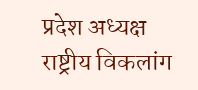प्रदेश अध्यक्ष
राष्ट्रीय विकलांग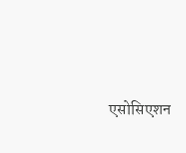एसोसिएशन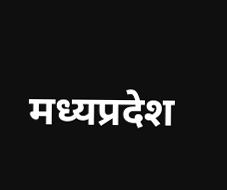मध्यप्रदेश